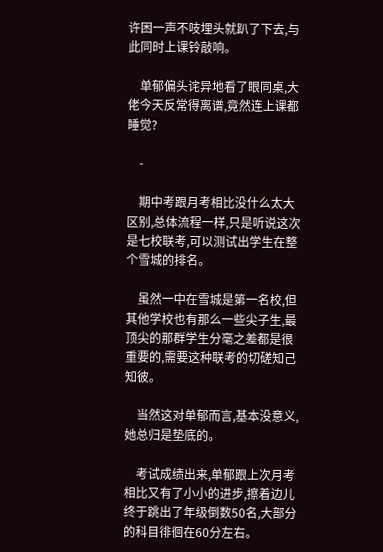许困一声不吱埋头就趴了下去,与此同时上课铃敲响。

    单郁偏头诧异地看了眼同桌,大佬今天反常得离谱,竟然连上课都睡觉?

    -

    期中考跟月考相比没什么太大区别,总体流程一样,只是听说这次是七校联考,可以测试出学生在整个雪城的排名。

    虽然一中在雪城是第一名校,但其他学校也有那么一些尖子生,最顶尖的那群学生分毫之差都是很重要的,需要这种联考的切磋知己知彼。

    当然这对单郁而言,基本没意义,她总归是垫底的。

    考试成绩出来,单郁跟上次月考相比又有了小小的进步,擦着边儿终于跳出了年级倒数50名,大部分的科目徘徊在60分左右。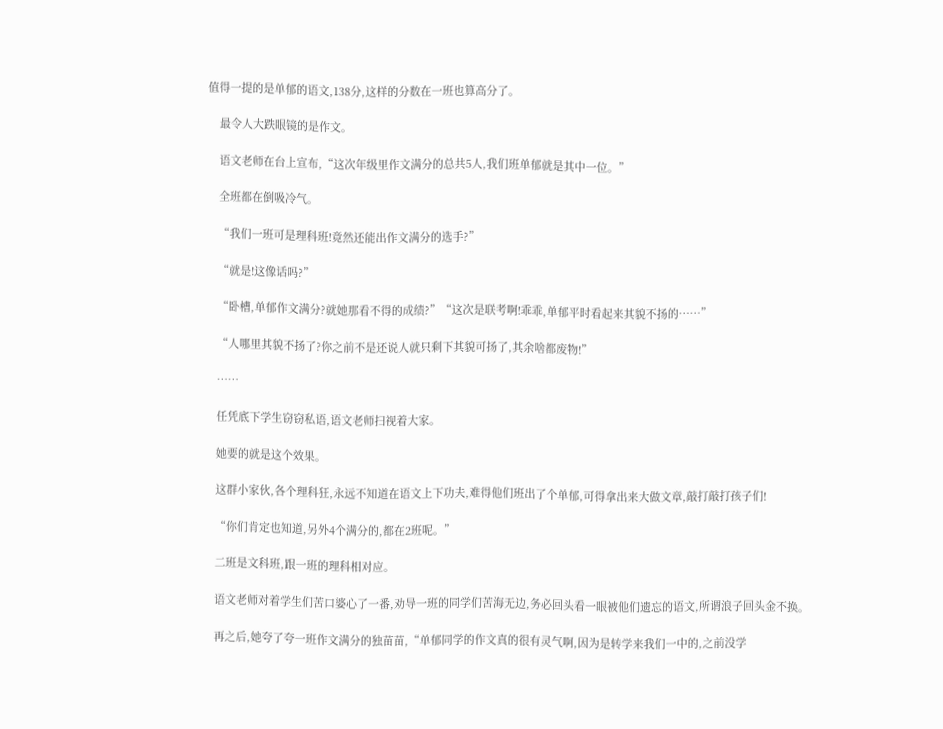值得一提的是单郁的语文,138分,这样的分数在一班也算高分了。

    最令人大跌眼镜的是作文。

    语文老师在台上宣布,“这次年级里作文满分的总共5人,我们班单郁就是其中一位。”

    全班都在倒吸冷气。

    “我们一班可是理科班!竟然还能出作文满分的选手?”

    “就是!这像话吗?”

    “卧槽,单郁作文满分?就她那看不得的成绩?”“这次是联考啊!乖乖,单郁平时看起来其貌不扬的……”

    “人哪里其貌不扬了?你之前不是还说人就只剩下其貌可扬了,其余啥都废物!”

    ……

    任凭底下学生窃窃私语,语文老师扫视着大家。

    她要的就是这个效果。

    这群小家伙,各个理科狂,永远不知道在语文上下功夫,难得他们班出了个单郁,可得拿出来大做文章,敲打敲打孩子们!

    “你们肯定也知道,另外4个满分的,都在2班呢。”

    二班是文科班,跟一班的理科相对应。

    语文老师对着学生们苦口婆心了一番,劝导一班的同学们苦海无边,务必回头看一眼被他们遗忘的语文,所谓浪子回头金不换。

    再之后,她夸了夸一班作文满分的独苗苗,“单郁同学的作文真的很有灵气啊,因为是转学来我们一中的,之前没学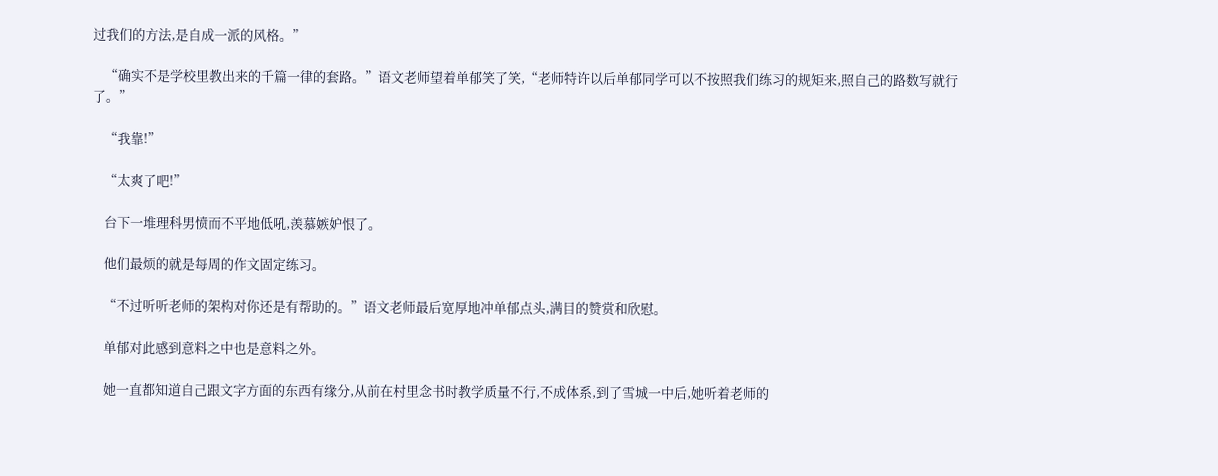过我们的方法,是自成一派的风格。”

    “确实不是学校里教出来的千篇一律的套路。”语文老师望着单郁笑了笑,“老师特许以后单郁同学可以不按照我们练习的规矩来,照自己的路数写就行了。”

    “我靠!”

    “太爽了吧!”

    台下一堆理科男愤而不平地低吼,羡慕嫉妒恨了。

    他们最烦的就是每周的作文固定练习。

    “不过听听老师的架构对你还是有帮助的。”语文老师最后宽厚地冲单郁点头,满目的赞赏和欣慰。

    单郁对此感到意料之中也是意料之外。

    她一直都知道自己跟文字方面的东西有缘分,从前在村里念书时教学质量不行,不成体系,到了雪城一中后,她听着老师的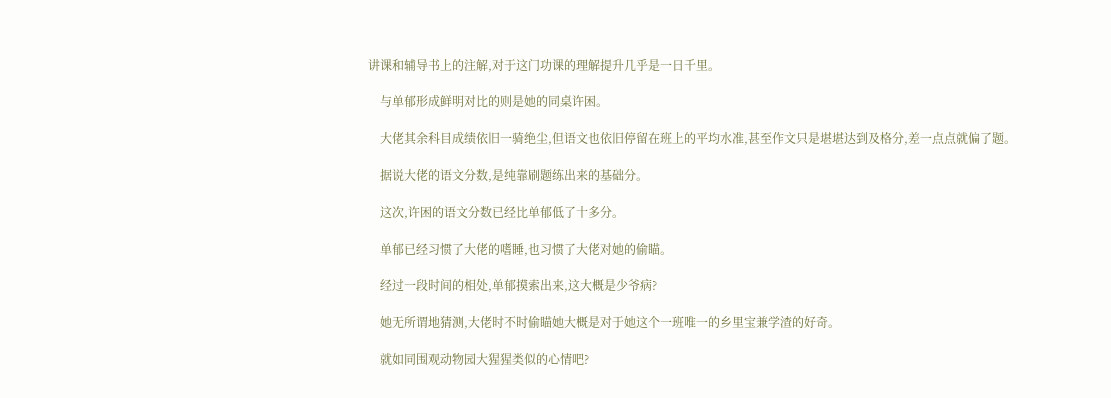讲课和辅导书上的注解,对于这门功课的理解提升几乎是一日千里。

    与单郁形成鲜明对比的则是她的同桌许困。

    大佬其余科目成绩依旧一骑绝尘,但语文也依旧停留在班上的平均水准,甚至作文只是堪堪达到及格分,差一点点就偏了题。

    据说大佬的语文分数,是纯靠刷题练出来的基础分。

    这次,许困的语文分数已经比单郁低了十多分。

    单郁已经习惯了大佬的嗜睡,也习惯了大佬对她的偷瞄。

    经过一段时间的相处,单郁摸索出来,这大概是少爷病?

    她无所谓地猜测,大佬时不时偷瞄她大概是对于她这个一班唯一的乡里宝兼学渣的好奇。

    就如同围观动物园大猩猩类似的心情吧?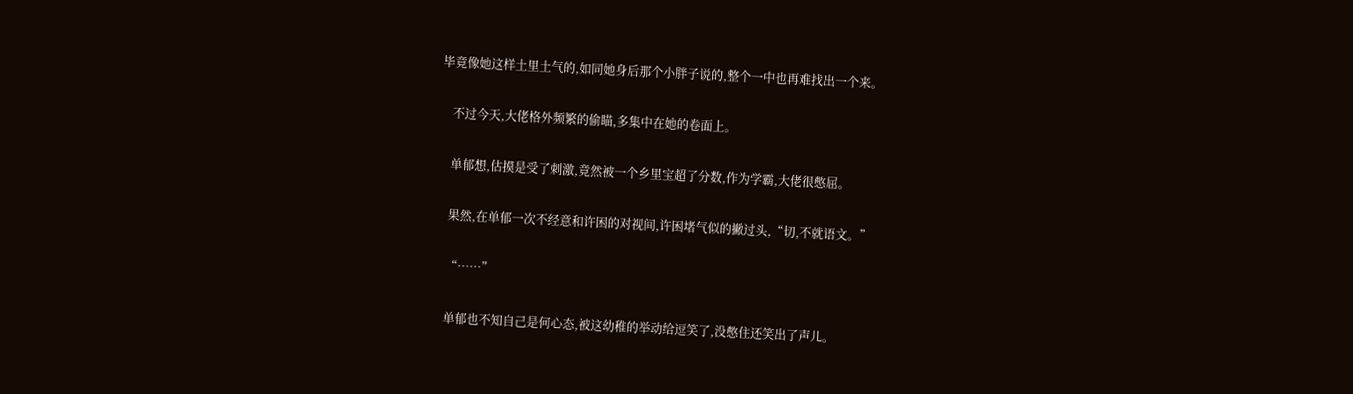毕竟像她这样土里土气的,如同她身后那个小胖子说的,整个一中也再难找出一个来。

    不过今天,大佬格外频繁的偷瞄,多集中在她的卷面上。

    单郁想,估摸是受了刺激,竟然被一个乡里宝超了分数,作为学霸,大佬很憋屈。

    果然,在单郁一次不经意和许困的对视间,许困堵气似的撇过头,“切,不就语文。”

    “……”

    单郁也不知自己是何心态,被这幼稚的举动给逗笑了,没憋住还笑出了声儿。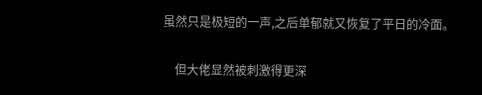虽然只是极短的一声,之后单郁就又恢复了平日的冷面。

    但大佬显然被刺激得更深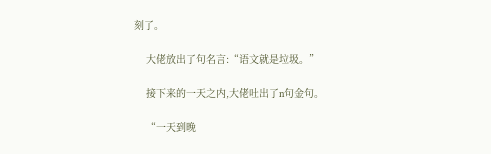刻了。

    大佬放出了句名言:“语文就是垃圾。”

    接下来的一天之内,大佬吐出了n句金句。

    “一天到晚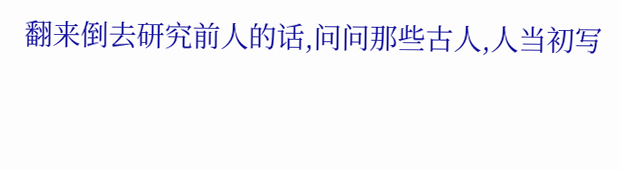翻来倒去研究前人的话,问问那些古人,人当初写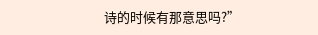诗的时候有那意思吗?”